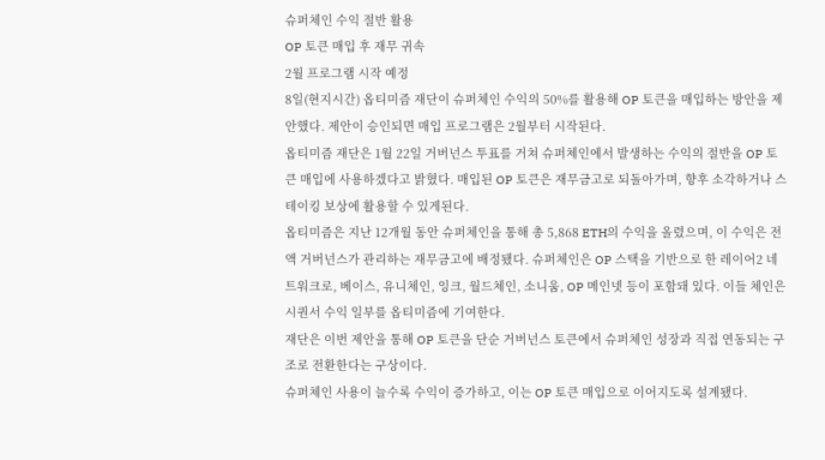슈퍼체인 수익 절반 활용
OP 토큰 매입 후 재무 귀속
2월 프로그램 시작 예정
8일(현지시간) 옵티미즘 재단이 슈퍼체인 수익의 50%를 활용해 OP 토큰을 매입하는 방안을 제안했다. 제안이 승인되면 매입 프로그램은 2월부터 시작된다.
옵티미즘 재단은 1월 22일 거버넌스 투표를 거쳐 슈퍼체인에서 발생하는 수익의 절반을 OP 토큰 매입에 사용하겠다고 밝혔다. 매입된 OP 토큰은 재무금고로 되돌아가며, 향후 소각하거나 스테이킹 보상에 활용할 수 있게된다.
옵티미즘은 지난 12개월 동안 슈퍼체인을 통해 총 5,868 ETH의 수익을 올렸으며, 이 수익은 전액 거버넌스가 관리하는 재무금고에 배정됐다. 슈퍼체인은 OP 스택을 기반으로 한 레이어2 네트워크로, 베이스, 유니체인, 잉크, 월드체인, 소니움, OP 메인넷 등이 포함돼 있다. 이들 체인은 시퀀서 수익 일부를 옵티미즘에 기여한다.
재단은 이번 제안을 통해 OP 토큰을 단순 거버넌스 토큰에서 슈퍼체인 성장과 직접 연동되는 구조로 전환한다는 구상이다.
슈퍼체인 사용이 늘수록 수익이 증가하고, 이는 OP 토큰 매입으로 이어지도록 설계됐다.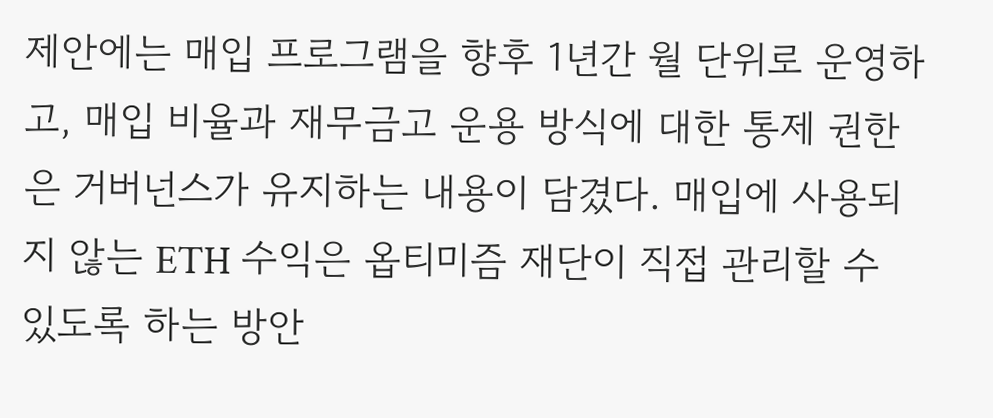제안에는 매입 프로그램을 향후 1년간 월 단위로 운영하고, 매입 비율과 재무금고 운용 방식에 대한 통제 권한은 거버넌스가 유지하는 내용이 담겼다. 매입에 사용되지 않는 ETH 수익은 옵티미즘 재단이 직접 관리할 수 있도록 하는 방안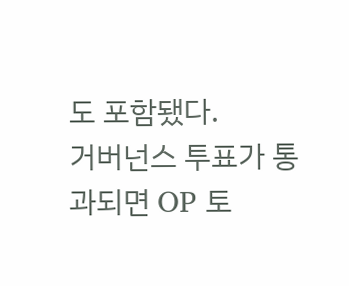도 포함됐다.
거버넌스 투표가 통과되면 OP 토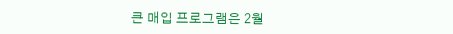큰 매입 프로그램은 2월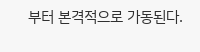부터 본격적으로 가동된다.